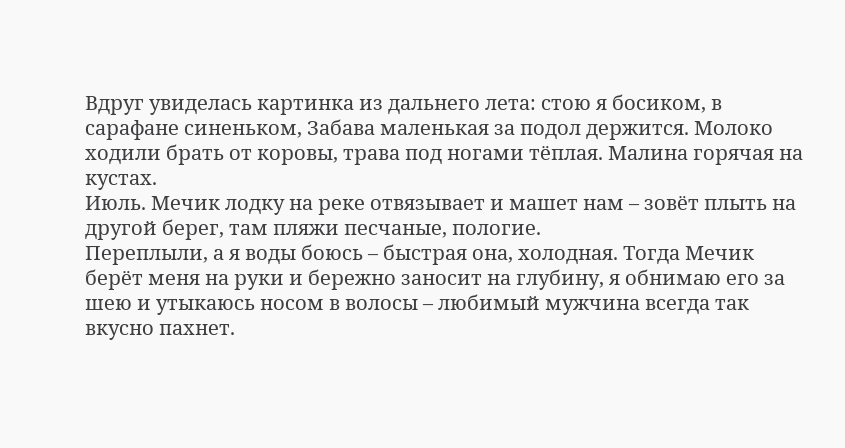Вдруг увиделась картинка из дальнего лета: стою я босиком, в сарафане синеньком, Забава маленькая за подол держится. Молоко ходили брать от коровы, трава под ногами тёплая. Малина горячая на кустах.
Июль. Мечик лодку на реке отвязывает и машет нам – зовёт плыть на другой берег, там пляжи песчаные, пологие.
Переплыли, а я воды боюсь – быстрая она, холодная. Тогда Мечик берёт меня на руки и бережно заносит на глубину, я обнимаю его за шею и утыкаюсь носом в волосы – любимый мужчина всегда так вкусно пахнет.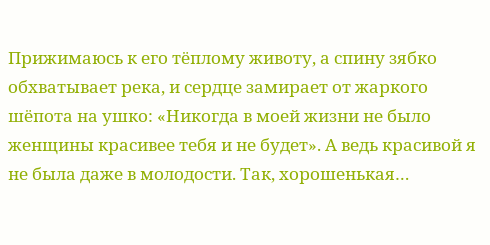Прижимаюсь к его тёплому животу, а спину зябко обхватывает река, и сердце замирает от жаркого шёпота на ушко: «Никогда в моей жизни не было женщины красивее тебя и не будет». А ведь красивой я не была даже в молодости. Так, хорошенькая…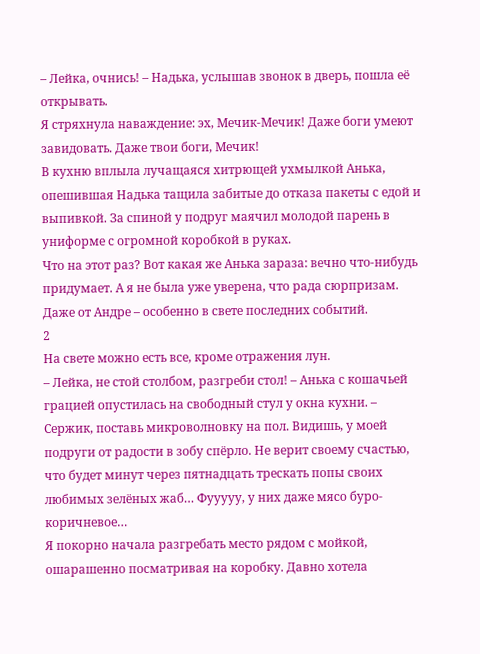– Лейка, очнись! – Надька, услышав звонок в дверь, пошла её открывать.
Я стряхнула наваждение: эх, Мечик-Мечик! Даже боги умеют завидовать. Даже твои боги, Мечик!
В кухню вплыла лучащаяся хитрющей ухмылкой Анька, опешившая Надька тащила забитые до отказа пакеты с едой и выпивкой. За спиной у подруг маячил молодой парень в униформе с огромной коробкой в руках.
Что на этот раз? Вот какая же Анька зараза: вечно что-нибудь придумает. А я не была уже уверена, что рада сюрпризам. Даже от Андре – особенно в свете последних событий.
2
На свете можно есть все, кроме отражения лун.
– Лейка, не стой столбом, разгреби стол! – Анька с кошачьей грацией опустилась на свободный стул у окна кухни. – Сержик, поставь микроволновку на пол. Видишь, у моей подруги от радости в зобу спёрло. Не верит своему счастью, что будет минут через пятнадцать трескать попы своих любимых зелёных жаб… Фууууу, у них даже мясо буро-коричневое…
Я покорно начала разгребать место рядом с мойкой, ошарашенно посматривая на коробку. Давно хотела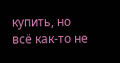купить, но всё как-то не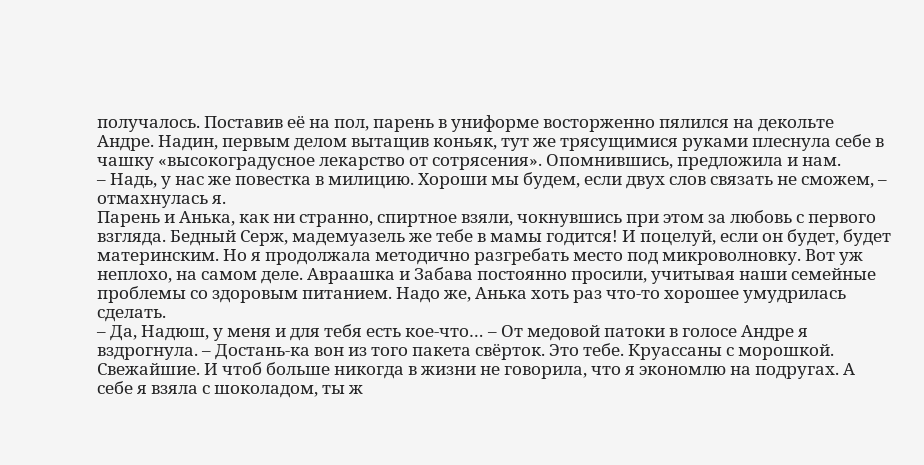получалось. Поставив её на пол, парень в униформе восторженно пялился на декольте Андре. Надин, первым делом вытащив коньяк, тут же трясущимися руками плеснула себе в чашку «высокоградусное лекарство от сотрясения». Опомнившись, предложила и нам.
– Надь, у нас же повестка в милицию. Хороши мы будем, если двух слов связать не сможем, – отмахнулась я.
Парень и Анька, как ни странно, спиртное взяли, чокнувшись при этом за любовь с первого взгляда. Бедный Серж, мадемуазель же тебе в мамы годится! И поцелуй, если он будет, будет материнским. Но я продолжала методично разгребать место под микроволновку. Вот уж неплохо, на самом деле. Авраашка и Забава постоянно просили, учитывая наши семейные проблемы со здоровым питанием. Надо же, Анька хоть раз что-то хорошее умудрилась сделать.
– Да, Надюш, у меня и для тебя есть кое-что… – От медовой патоки в голосе Андре я вздрогнула. – Достань-ка вон из того пакета свёрток. Это тебе. Круассаны с морошкой. Свежайшие. И чтоб больше никогда в жизни не говорила, что я экономлю на подругах. А себе я взяла с шоколадом, ты ж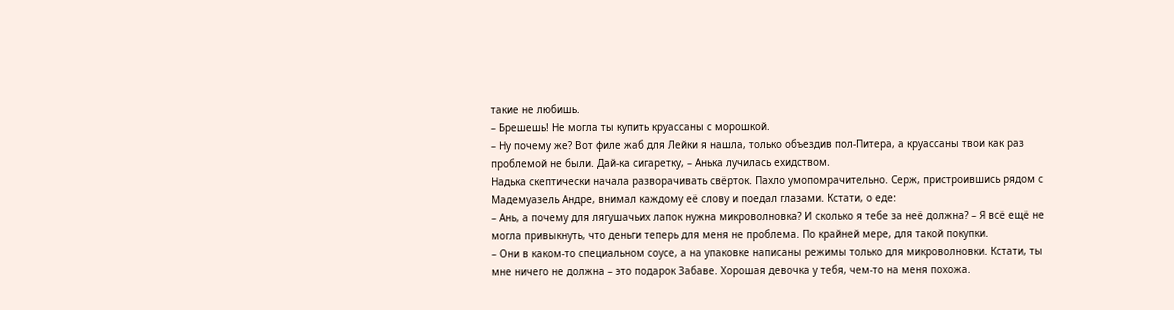такие не любишь.
– Брешешь! Не могла ты купить круассаны с морошкой.
– Ну почему же? Вот филе жаб для Лейки я нашла, только объездив пол-Питера, а круассаны твои как раз проблемой не были. Дай-ка сигаретку, – Анька лучилась ехидством.
Надька скептически начала разворачивать свёрток. Пахло умопомрачительно. Серж, пристроившись рядом с Мадемуазель Андре, внимал каждому её слову и поедал глазами. Кстати, о еде:
– Ань, а почему для лягушачьих лапок нужна микроволновка? И сколько я тебе за неё должна? – Я всё ещё не могла привыкнуть, что деньги теперь для меня не проблема. По крайней мере, для такой покупки.
– Они в каком-то специальном соусе, а на упаковке написаны режимы только для микроволновки. Кстати, ты мне ничего не должна – это подарок Забаве. Хорошая девочка у тебя, чем-то на меня похожа.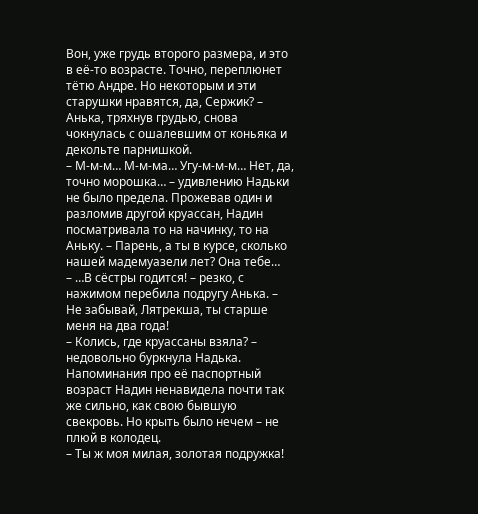Вон, уже грудь второго размера, и это в её-то возрасте. Точно, переплюнет тётю Андре. Но некоторым и эти старушки нравятся, да, Сержик? – Анька, тряхнув грудью, снова чокнулась с ошалевшим от коньяка и декольте парнишкой.
– М-м-м… М-м-ма… Угу-м-м-м… Нет, да, точно морошка… – удивлению Надьки не было предела. Прожевав один и разломив другой круассан, Надин посматривала то на начинку, то на Аньку. – Парень, а ты в курсе, сколько нашей мадемуазели лет? Она тебе…
– …В сёстры годится! – резко, с нажимом перебила подругу Анька. – Не забывай, Лятрекша, ты старше меня на два года!
– Колись, где круассаны взяла? – недовольно буркнула Надька.
Напоминания про её паспортный возраст Надин ненавидела почти так же сильно, как свою бывшую свекровь. Но крыть было нечем – не плюй в колодец.
– Ты ж моя милая, золотая подружка!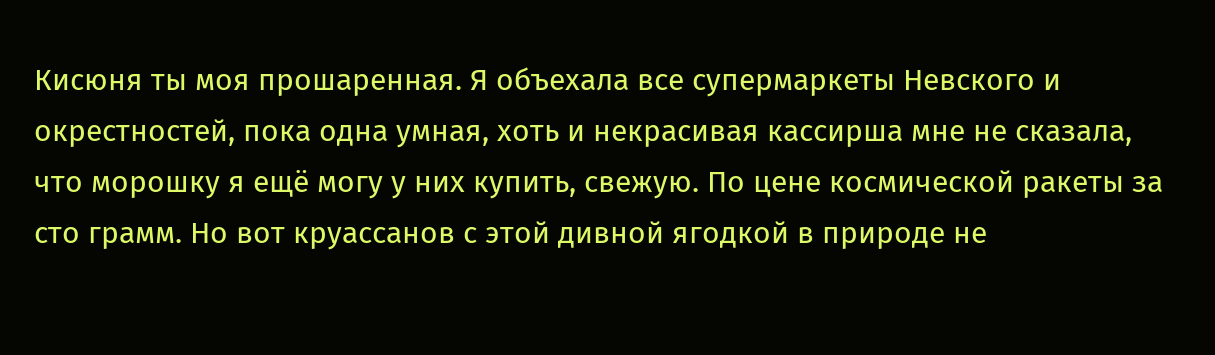Кисюня ты моя прошаренная. Я объехала все супермаркеты Невского и окрестностей, пока одна умная, хоть и некрасивая кассирша мне не сказала, что морошку я ещё могу у них купить, свежую. По цене космической ракеты за сто грамм. Но вот круассанов с этой дивной ягодкой в природе не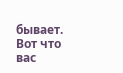бывает. Вот что вас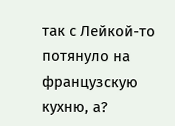так с Лейкой-то потянуло на французскую кухню, а?